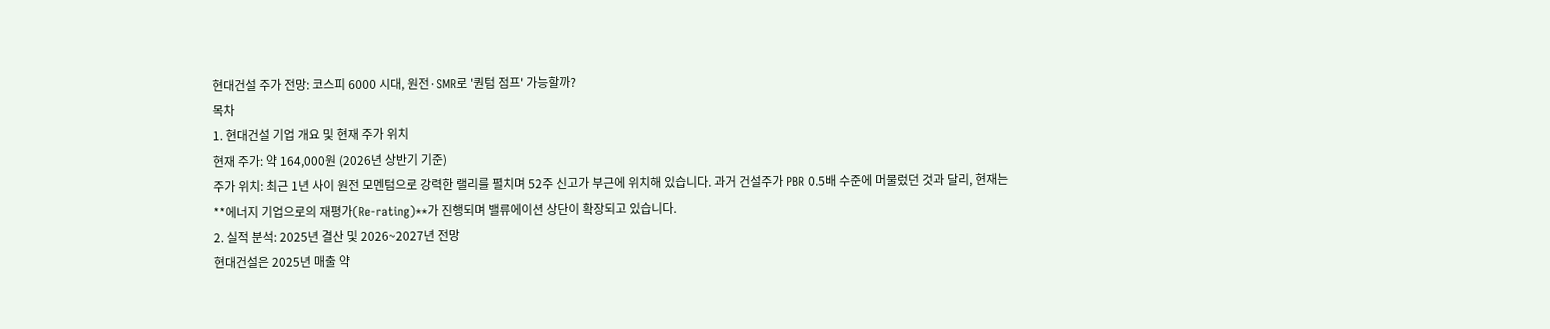현대건설 주가 전망: 코스피 6000 시대, 원전·SMR로 '퀀텀 점프' 가능할까?
목차
1. 현대건설 기업 개요 및 현재 주가 위치
현재 주가: 약 164,000원 (2026년 상반기 기준)
주가 위치: 최근 1년 사이 원전 모멘텀으로 강력한 랠리를 펼치며 52주 신고가 부근에 위치해 있습니다. 과거 건설주가 PBR 0.5배 수준에 머물렀던 것과 달리, 현재는 **에너지 기업으로의 재평가(Re-rating)**가 진행되며 밸류에이션 상단이 확장되고 있습니다.
2. 실적 분석: 2025년 결산 및 2026~2027년 전망
현대건설은 2025년 매출 약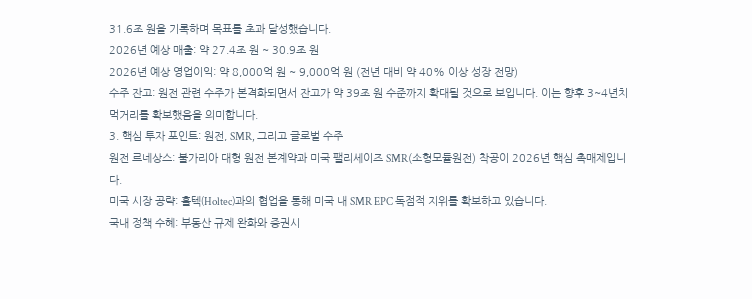31.6조 원을 기록하며 목표를 초과 달성했습니다.
2026년 예상 매출: 약 27.4조 원 ~ 30.9조 원
2026년 예상 영업이익: 약 8,000억 원 ~ 9,000억 원 (전년 대비 약 40% 이상 성장 전망)
수주 잔고: 원전 관련 수주가 본격화되면서 잔고가 약 39조 원 수준까지 확대될 것으로 보입니다. 이는 향후 3~4년치 먹거리를 확보했음을 의미합니다.
3. 핵심 투자 포인트: 원전, SMR, 그리고 글로벌 수주
원전 르네상스: 불가리아 대형 원전 본계약과 미국 팰리세이즈 SMR(소형모듈원전) 착공이 2026년 핵심 촉매제입니다.
미국 시장 공략: 홀텍(Holtec)과의 협업을 통해 미국 내 SMR EPC 독점적 지위를 확보하고 있습니다.
국내 정책 수혜: 부동산 규제 완화와 증권시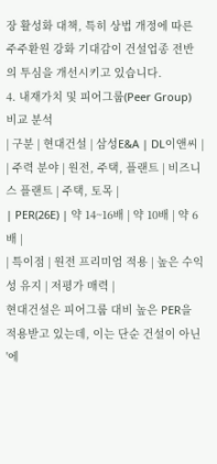장 활성화 대책, 특히 상법 개정에 따른 주주환원 강화 기대감이 건설업종 전반의 투심을 개선시키고 있습니다.
4. 내재가치 및 피어그룹(Peer Group) 비교 분석
| 구분 | 현대건설 | 삼성E&A | DL이앤씨 |
| 주력 분야 | 원전, 주택, 플랜트 | 비즈니스 플랜트 | 주택, 토목 |
| PER(26E) | 약 14~16배 | 약 10배 | 약 6배 |
| 특이점 | 원전 프리미엄 적용 | 높은 수익성 유지 | 저평가 매력 |
현대건설은 피어그룹 대비 높은 PER을 적용받고 있는데, 이는 단순 건설이 아닌 '에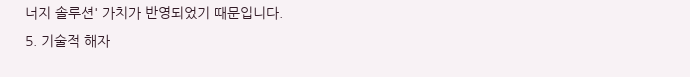너지 솔루션' 가치가 반영되었기 때문입니다.
5. 기술적 해자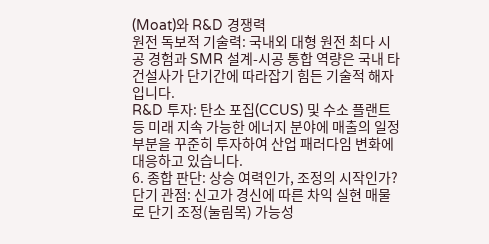(Moat)와 R&D 경쟁력
원전 독보적 기술력: 국내외 대형 원전 최다 시공 경험과 SMR 설계-시공 통합 역량은 국내 타 건설사가 단기간에 따라잡기 힘든 기술적 해자입니다.
R&D 투자: 탄소 포집(CCUS) 및 수소 플랜트 등 미래 지속 가능한 에너지 분야에 매출의 일정 부분을 꾸준히 투자하여 산업 패러다임 변화에 대응하고 있습니다.
6. 종합 판단: 상승 여력인가, 조정의 시작인가?
단기 관점: 신고가 경신에 따른 차익 실현 매물로 단기 조정(눌림목) 가능성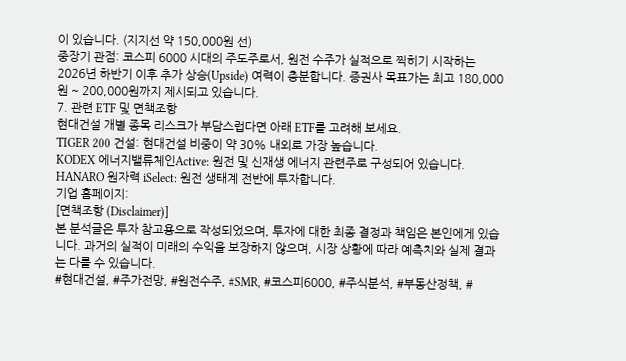이 있습니다. (지지선 약 150,000원 선)
중장기 관점: 코스피 6000 시대의 주도주로서, 원전 수주가 실적으로 찍히기 시작하는 2026년 하반기 이후 추가 상승(Upside) 여력이 충분합니다. 증권사 목표가는 최고 180,000원 ~ 200,000원까지 제시되고 있습니다.
7. 관련 ETF 및 면책조항
현대건설 개별 종목 리스크가 부담스럽다면 아래 ETF를 고려해 보세요.
TIGER 200 건설: 현대건설 비중이 약 30% 내외로 가장 높습니다.
KODEX 에너지밸류체인Active: 원전 및 신재생 에너지 관련주로 구성되어 있습니다.
HANARO 원자력 iSelect: 원전 생태계 전반에 투자합니다.
기업 홈페이지:
[면책조항 (Disclaimer)]
본 분석글은 투자 참고용으로 작성되었으며, 투자에 대한 최종 결정과 책임은 본인에게 있습니다. 과거의 실적이 미래의 수익을 보장하지 않으며, 시장 상황에 따라 예측치와 실제 결과는 다를 수 있습니다.
#현대건설, #주가전망, #원전수주, #SMR, #코스피6000, #주식분석, #부동산정책, #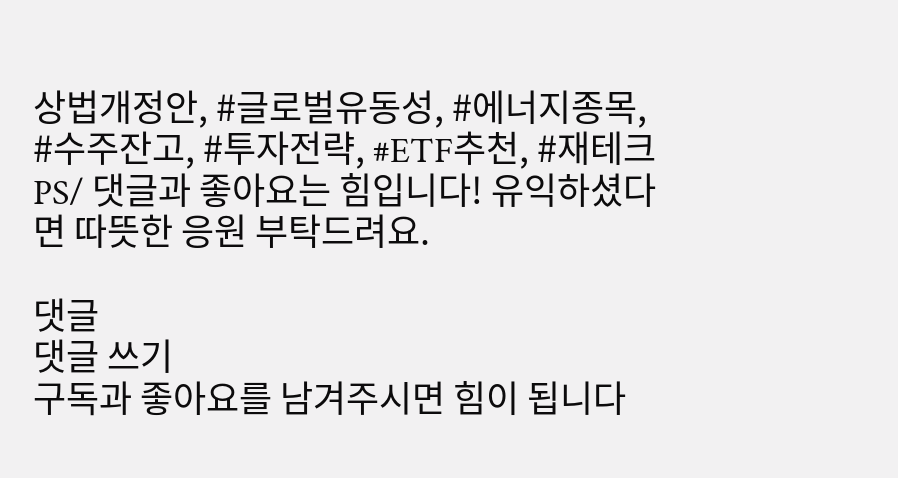상법개정안, #글로벌유동성, #에너지종목, #수주잔고, #투자전략, #ETF추천, #재테크
PS/ 댓글과 좋아요는 힘입니다! 유익하셨다면 따뜻한 응원 부탁드려요.

댓글
댓글 쓰기
구독과 좋아요를 남겨주시면 힘이 됩니다